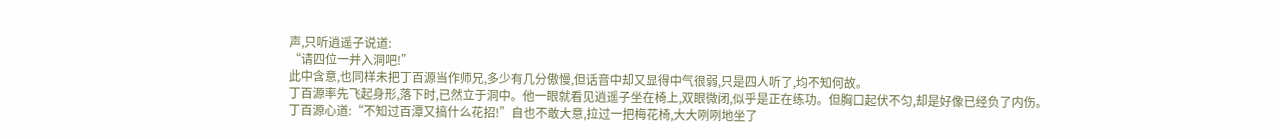声,只听逍遥子说道:
“请四位一并入洞吧!”
此中含意,也同样未把丁百源当作师兄,多少有几分傲慢,但话音中却又显得中气很弱,只是四人听了,均不知何故。
丁百源率先飞起身形,落下时,已然立于洞中。他一眼就看见逍遥子坐在椅上,双眼微闭,似乎是正在练功。但胸口起伏不匀,却是好像已经负了内伤。
丁百源心道:“不知过百潭又搞什么花招!”自也不敢大意,拉过一把梅花椅,大大咧咧地坐了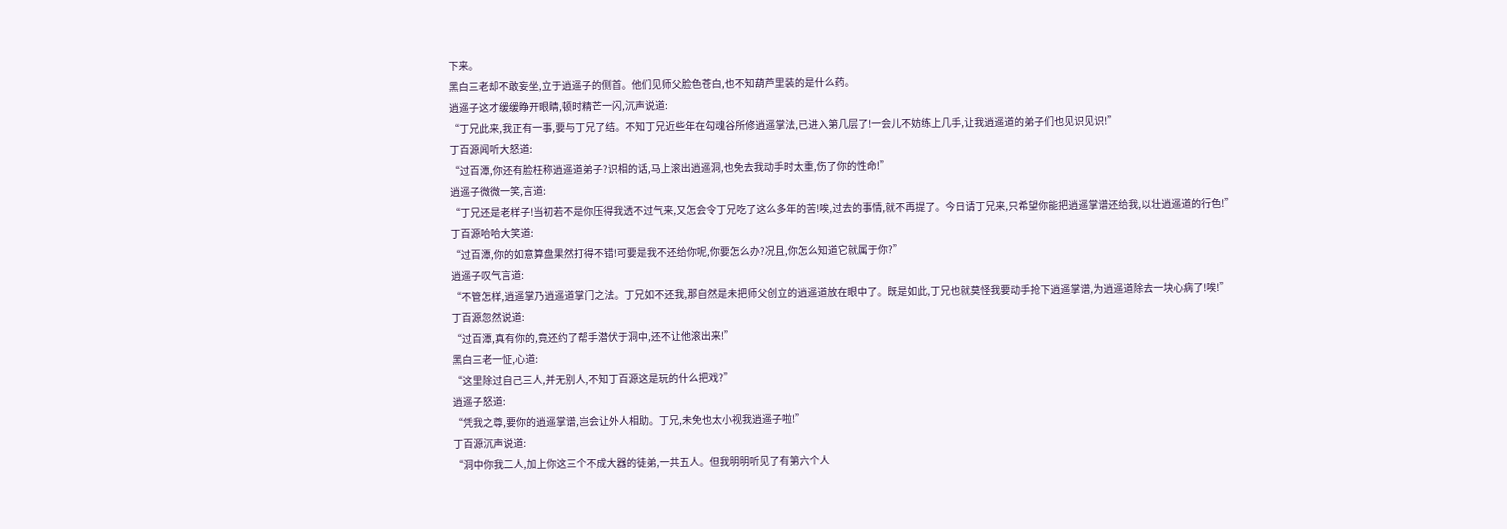下来。
黑白三老却不敢妄坐,立于逍遥子的侧首。他们见师父脸色苍白,也不知葫芦里装的是什么药。
逍遥子这才缓缓睁开眼睛,顿时精芒一闪,沉声说道:
“丁兄此来,我正有一事,要与丁兄了结。不知丁兄近些年在勾魂谷所修逍遥掌法,已进入第几层了!一会儿不妨练上几手,让我逍遥道的弟子们也见识见识!”
丁百源闻听大怒道:
“过百潭,你还有脸枉称逍遥道弟子?识相的话,马上滚出逍遥洞,也免去我动手时太重,伤了你的性命!”
逍遥子微微一笑,言道:
“丁兄还是老样子!当初若不是你压得我透不过气来,又怎会令丁兄吃了这么多年的苦!唉,过去的事情,就不再提了。今日请丁兄来,只希望你能把逍遥掌谱还给我,以壮逍遥道的行色!”
丁百源哈哈大笑道:
“过百潭,你的如意算盘果然打得不错!可要是我不还给你呢,你要怎么办?况且,你怎么知道它就属于你?”
逍遥子叹气言道:
“不管怎样,逍遥掌乃逍遥道掌门之法。丁兄如不还我,那自然是未把师父创立的逍遥道放在眼中了。既是如此,丁兄也就莫怪我要动手抢下逍遥掌谱,为逍遥道除去一块心病了!唉!”
丁百源忽然说道:
“过百潭,真有你的,竟还约了帮手潜伏于洞中,还不让他滚出来!”
黑白三老一怔,心道:
“这里除过自己三人,并无别人,不知丁百源这是玩的什么把戏?”
逍遥子怒道:
“凭我之尊,要你的逍遥掌谱,岂会让外人相助。丁兄,未免也太小视我逍遥子啦!”
丁百源沉声说道:
“洞中你我二人,加上你这三个不成大器的徒弟,一共五人。但我明明听见了有第六个人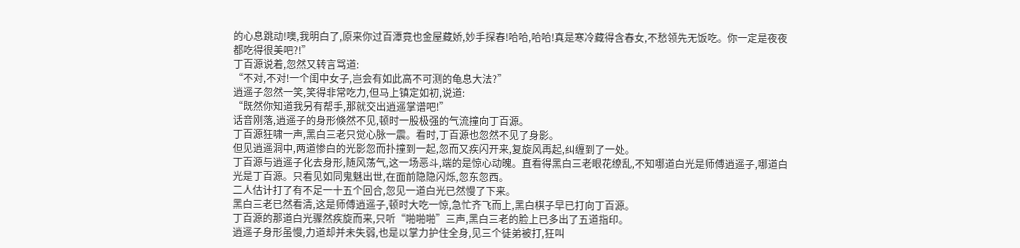的心息跳动!噢,我明白了,原来你过百潭竟也金屋藏娇,妙手探春!哈哈,哈哈!真是寒冷藏得含春女,不愁领先无饭吃。你一定是夜夜都吃得很美吧?!”
丁百源说着,忽然又转言骂道:
“不对,不对!一个闺中女子,岂会有如此高不可测的龟息大法?”
逍遥子忽然一笑,笑得非常吃力,但马上镇定如初,说道:
“既然你知道我另有帮手,那就交出逍遥掌谱吧!”
话音刚落,逍遥子的身形倏然不见,顿时一股极强的气流撞向丁百源。
丁百源狂啸一声,黑白三老只觉心脉一震。看时,丁百源也忽然不见了身影。
但见逍遥洞中,两道惨白的光影忽而扑撞到一起,忽而又疾闪开来,复旋风再起,纠缠到了一处。
丁百源与逍遥子化去身形,随风荡气,这一场恶斗,端的是惊心动魄。直看得黑白三老眼花缭乱,不知哪道白光是师傅逍遥子,哪道白光是丁百源。只看见如同鬼魅出世,在面前隐隐闪烁,忽东忽西。
二人估计打了有不足一十五个回合,忽见一道白光已然慢了下来。
黑白三老已然看清,这是师傅逍遥子,顿时大吃一惊,急忙齐飞而上,黑白棋子早已打向丁百源。
丁百源的那道白光骤然疾旋而来,只听“啪啪啪”三声,黑白三老的脸上已多出了五道指印。
逍遥子身形虽慢,力道却并未失弱,也是以掌力护住全身,见三个徒弟被打,狂叫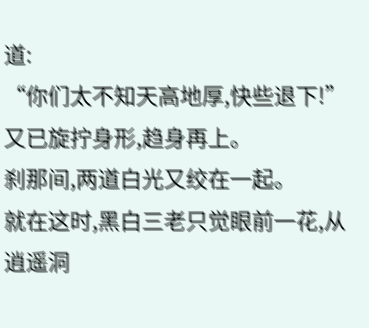道:
“你们太不知天高地厚,快些退下!”
又已旋拧身形,趋身再上。
刹那间,两道白光又绞在一起。
就在这时,黑白三老只觉眼前一花,从逍遥洞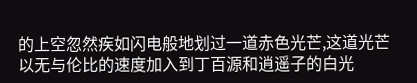的上空忽然疾如闪电般地划过一道赤色光芒,这道光芒以无与伦比的速度加入到丁百源和逍遥子的白光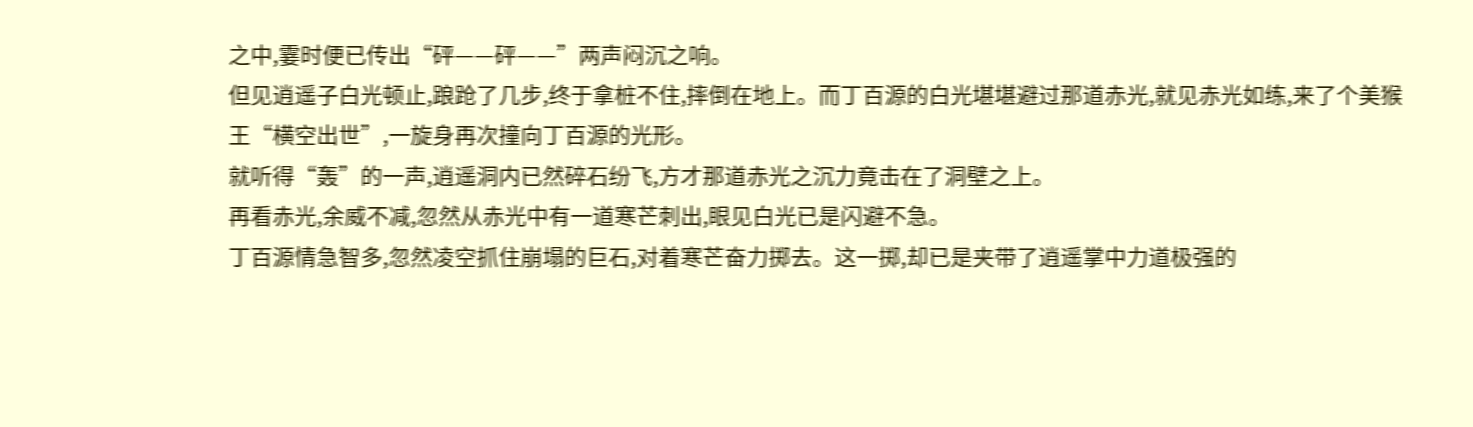之中,霎时便已传出“砰——砰——”两声闷沉之响。
但见逍遥子白光顿止,踉跄了几步,终于拿桩不住,摔倒在地上。而丁百源的白光堪堪避过那道赤光,就见赤光如练,来了个美猴王“横空出世”,一旋身再次撞向丁百源的光形。
就听得“轰”的一声,逍遥洞内已然碎石纷飞,方才那道赤光之沉力竟击在了洞壁之上。
再看赤光,余威不减,忽然从赤光中有一道寒芒刺出,眼见白光已是闪避不急。
丁百源情急智多,忽然凌空抓住崩塌的巨石,对着寒芒奋力掷去。这一掷,却已是夹带了逍遥掌中力道极强的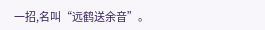一招,名叫“远鹤送余音”。